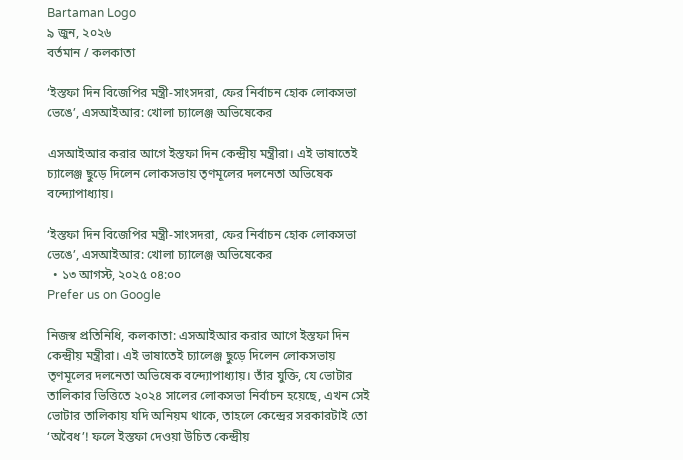Bartaman Logo
৯ জুন, ২০২৬
বর্তমান / কলকাতা

‘ইস্তফা দিন বিজেপির মন্ত্রী-সাংসদরা, ফের নির্বাচন হোক লোকসভা ভেঙে’, এসআইআর: খোলা চ্যালেঞ্জ অভিষেকের

এসআইআর করার আগে ইস্তফা দিন কেন্দ্রীয় মন্ত্রীরা। এই ভাষাতেই চ্যালেঞ্জ ছুড়ে দিলেন লোকসভায় তৃণমূলের দলনেতা অভিষেক বন্দ্যোপাধ্যায়।

‘ইস্তফা দিন বিজেপির মন্ত্রী-সাংসদরা, ফের নির্বাচন হোক লোকসভা ভেঙে’, এসআইআর: খোলা চ্যালেঞ্জ অভিষেকের
  • ১৩ আগস্ট, ২০২৫ ০৪:০০
Prefer us on Google

নিজস্ব প্রতিনিধি, কলকাতা: এসআইআর করার আগে ইস্তফা দিন কেন্দ্রীয় মন্ত্রীরা। এই ভাষাতেই চ্যালেঞ্জ ছুড়ে দিলেন লোকসভায় তৃণমূলের দলনেতা অভিষেক বন্দ্যোপাধ্যায়। তাঁর যুক্তি, যে ভোটার তালিকার ভিত্তিতে ২০২৪ সালের লোকসভা নির্বাচন হয়েছে, এখন সেই ভোটার তালিকায় যদি অনিয়ম থাকে, তাহলে কেন্দ্রের সরকারটাই তো ‘অবৈধ’! ফলে ইস্তফা দেওয়া উচিত কেন্দ্রীয়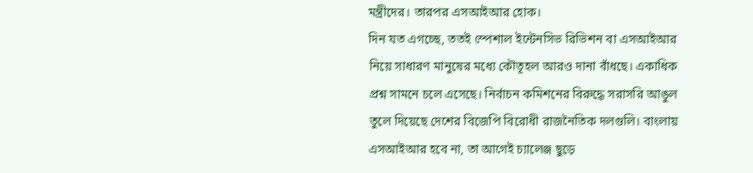মন্ত্রীদের। তারপর এসআইআর হোক।
দিন যত এগচ্ছে, ততই স্পেশাল ইন্টেনসিভ রিভিশন বা এসআইআর নিয়ে সাধারণ মানুষের মধ্যে কৌতূহল আরও দানা বাঁধছে। একাধিক প্রশ্ন সামনে চলে এসেছে। নির্বাচন কমিশনের বিরুদ্ধে সরাসরি আঙুল তুলে দিয়েছে দেশের বিজেপি বিরোধী রাজনৈতিক দলগুলি। বাংলায় এসআইআর হবে না, তা আগেই চ্যালেঞ্জ ছুড়ে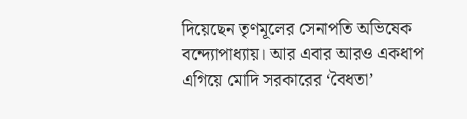দিয়েছেন তৃণমূলের সেনাপতি অভিষেক বন্দ্যোপাধ্যায়। আর এবার আরও একধাপ এগিয়ে মোদি সরকারের ‘বৈধতা’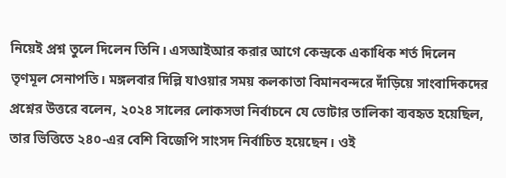নিয়েই প্রশ্ন তুলে দিলেন তিনি। এসআইআর করার আগে কেন্দ্রকে একাধিক শর্ত দিলেন তৃণমূল সেনাপতি। মঙ্গলবার দিল্লি যাওয়ার সময় কলকাতা বিমানবন্দরে দাঁড়িয়ে সাংবাদিকদের প্রশ্নের উত্তরে বলেন, ২০২৪ সালের লোকসভা নির্বাচনে যে ভোটার তালিকা ব্যবহৃত হয়েছিল, তার ভিত্তিতে ২৪০-এর বেশি বিজেপি সাংসদ নির্বাচিত হয়েছেন। ওই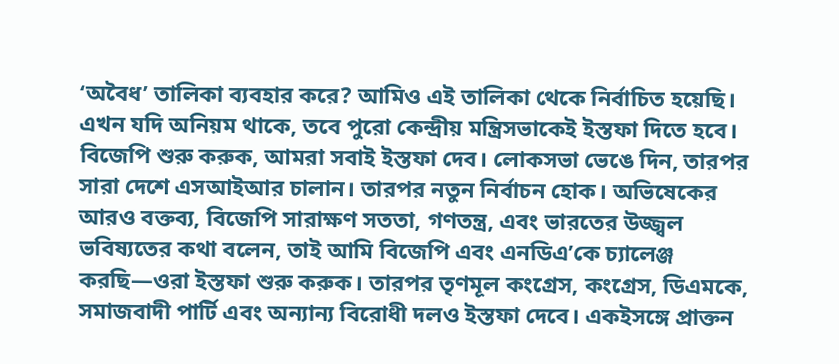‘অবৈধ’ তালিকা ব্যবহার করে? আমিও এই তালিকা থেকে নির্বাচিত হয়েছি। এখন যদি অনিয়ম থাকে, তবে পুরো কেন্দ্রীয় মন্ত্রিসভাকেই ইস্তফা দিতে হবে। বিজেপি শুরু করুক, আমরা সবাই ইস্তফা দেব। লোকসভা ভেঙে দিন, তারপর সারা দেশে এসআইআর চালান। তারপর নতুন নির্বাচন হোক। অভিষেকের আরও বক্তব্য, বিজেপি সারাক্ষণ সততা, গণতন্ত্র, এবং ভারতের উজ্জ্বল ভবিষ্যতের কথা বলেন, তাই আমি বিজেপি এবং এনডিএ’কে চ্যালেঞ্জ করছি—ওরা ইস্তফা শুরু করুক। তারপর তৃণমূল কংগ্রেস, কংগ্রেস, ডিএমকে, সমাজবাদী পার্টি এবং অন্যান্য বিরোধী দলও ইস্তফা দেবে। একইসঙ্গে প্রাক্তন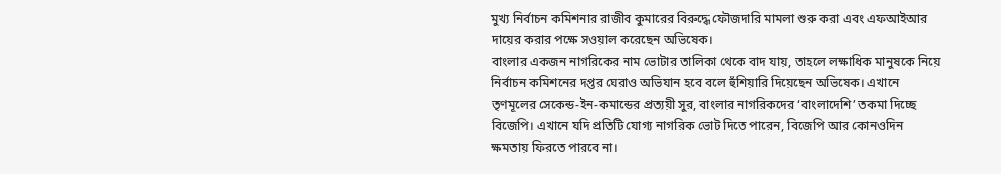মুখ্য নির্বাচন কমিশনার রাজীব কুমারের বিরুদ্ধে ফৌজদারি মামলা শুরু করা এবং এফআইআর দায়ের করার পক্ষে সওয়াল করেছেন অভিষেক।
বাংলার একজন নাগরিকের নাম ভোটার তালিকা থেকে বাদ যায়, তাহলে লক্ষাধিক মানুষকে নিয়ে নির্বাচন কমিশনের দপ্তর ঘেরাও অভিযান হবে বলে হুঁশিয়ারি দিয়েছেন অভিষেক। এখানে তৃণমূলের সেকেন্ড-ইন-কমান্ডের প্রত্যয়ী সুর, বাংলার নাগরিকদের ‘বাংলাদেশি’ তকমা দিচ্ছে বিজেপি। এখানে যদি প্রতিটি যোগ্য নাগরিক ভোট দিতে পারেন, বিজেপি আর কোনওদিন ক্ষমতায় ফিরতে পারবে না।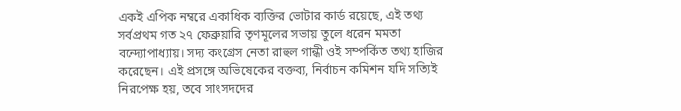একই এপিক নম্বরে একাধিক ব্যক্তির ভোটার কার্ড রয়েছে, এই তথ্য সর্বপ্রথম গত ২৭ ফেব্রুয়ারি তৃণমূলের সভায় তুলে ধরেন মমতা বন্দ্যোপাধ্যায়। সদ্য কংগ্রেস নেতা রাহুল গান্ধী ওই সম্পর্কিত তথ্য হাজির করেছেন। এই প্রসঙ্গে অভিষেকের বক্তব্য, নির্বাচন কমিশন যদি সত্যিই নিরপেক্ষ হয়, তবে সাংসদদের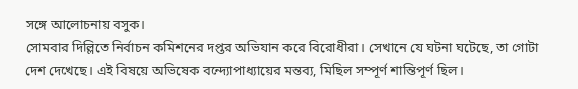সঙ্গে আলোচনায় বসুক।
সোমবার দিল্লিতে নির্বাচন কমিশনের দপ্তর অভিযান করে বিরোধীরা। সেখানে যে ঘটনা ঘটেছে, তা গোটা দেশ দেখেছে। এই বিষয়ে অভিষেক বন্দ্যোপাধ্যায়ের মন্তব্য, মিছিল সম্পূর্ণ শান্তিপূর্ণ ছিল।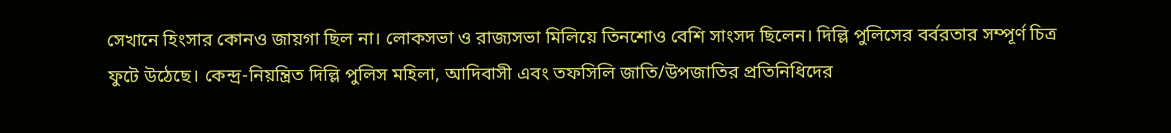সেখানে হিংসার কোনও জায়গা ছিল না। লোকসভা ও রাজ্যসভা মিলিয়ে তিনশোও বেশি সাংসদ ছিলেন। দিল্লি পুলিসের বর্বরতার সম্পূর্ণ চিত্র ফুটে উঠেছে। কেন্দ্র-নিয়ন্ত্রিত দিল্লি পুলিস মহিলা, আদিবাসী এবং তফসিলি জাতি/উপজাতির প্রতিনিধিদের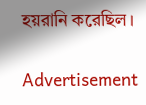হয়রানি করেছিল।

Advertisement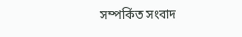সম্পর্কিত সংবাদ